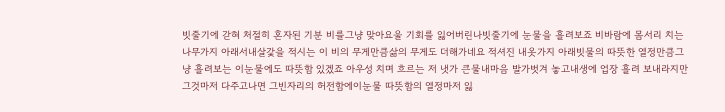빗줄기에 갇혀 처절히 혼자된 기분 비를그냥 맞아요울 기회를 잃어버린나빗줄기에 눈물을 흘려보죠 비바람에 몸서리 치는 나무가지 아래서내살갗을 적시는 이 비의 무게만큼삶의 무게도 더해가네요 적셔진 내옷가지 아래빗물의 따뜻한 열정만큼그냥 흘려보는 이눈물에도 따뜻함 있겠죠 아우성 치며 흐르는 저 냇가 큰물내마음 발가벗겨 놓고내생에 업장 흘려 보내라지만그것마저 다주고나면 그빈자리의 허전함에이눈물 따뜻함의 열정마저 잃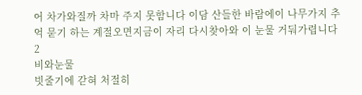어 차가와질까 차마 주지 못함니다 이담 산들한 바람에이 나무가지 추억 묻기 하는 계절오면지금이 자리 다시찾아와 이 눈물 거둬가렵니다2
비와눈물
빗줄기에 갇혀 처절히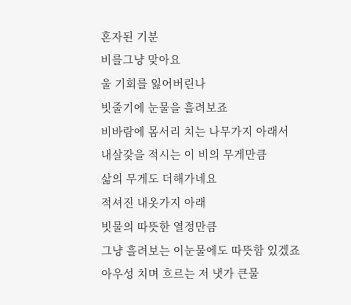혼자된 기분
비를그냥 맞아요
울 기회를 잃어버린나
빗줄기에 눈물을 흘려보죠
비바람에 몸서리 치는 나무가지 아래서
내살갗을 적시는 이 비의 무게만큼
삶의 무게도 더해가네요
적셔진 내옷가지 아래
빗물의 따뜻한 열정만큼
그냥 흘려보는 이눈물에도 따뜻함 있겠죠
아우성 치며 흐르는 저 냇가 큰물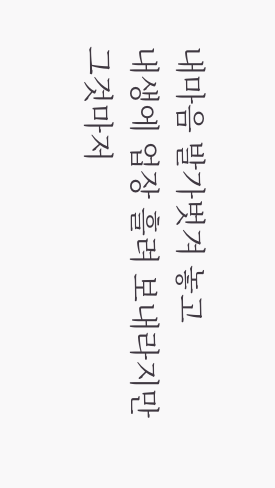내마음 발가벗겨 놓고
내생에 업장 흘려 보내라지만
그것마저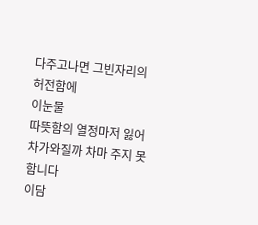다주고나면 그빈자리의 허전함에
이눈물
따뜻함의 열정마저 잃어 차가와질까 차마 주지 못함니다
이담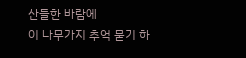산들한 바람에
이 나무가지 추억 묻기 하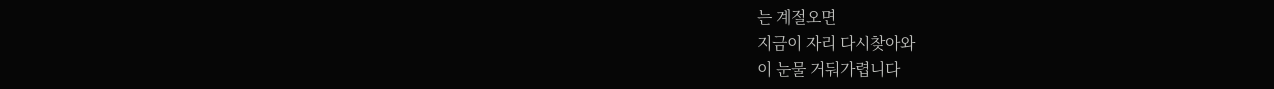는 계절오면
지금이 자리 다시찾아와
이 눈물 거둬가렵니다